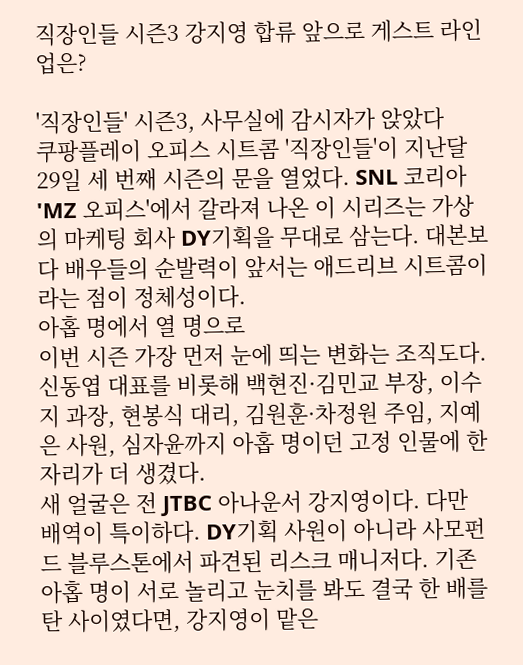직장인들 시즌3 강지영 합류 앞으로 게스트 라인업은?

'직장인들' 시즌3, 사무실에 감시자가 앉았다
쿠팡플레이 오피스 시트콤 '직장인들'이 지난달 29일 세 번째 시즌의 문을 열었다. SNL 코리아 'MZ 오피스'에서 갈라져 나온 이 시리즈는 가상의 마케팅 회사 DY기획을 무대로 삼는다. 대본보다 배우들의 순발력이 앞서는 애드리브 시트콤이라는 점이 정체성이다.
아홉 명에서 열 명으로
이번 시즌 가장 먼저 눈에 띄는 변화는 조직도다. 신동엽 대표를 비롯해 백현진·김민교 부장, 이수지 과장, 현봉식 대리, 김원훈·차정원 주임, 지예은 사원, 심자윤까지 아홉 명이던 고정 인물에 한 자리가 더 생겼다.
새 얼굴은 전 JTBC 아나운서 강지영이다. 다만 배역이 특이하다. DY기획 사원이 아니라 사모펀드 블루스톤에서 파견된 리스크 매니저다. 기존 아홉 명이 서로 놀리고 눈치를 봐도 결국 한 배를 탄 사이였다면, 강지영이 맡은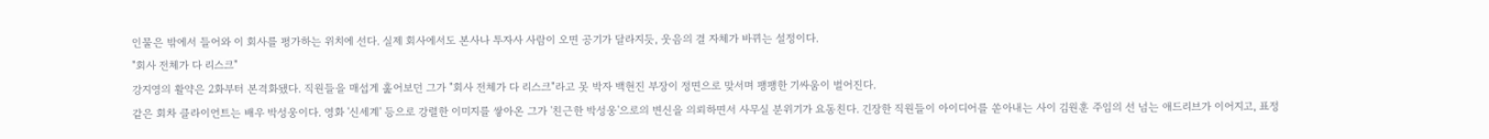인물은 밖에서 들어와 이 회사를 평가하는 위치에 선다. 실제 회사에서도 본사나 투자사 사람이 오면 공기가 달라지듯, 웃음의 결 자체가 바뀌는 설정이다.
"회사 전체가 다 리스크"
강지영의 활약은 2화부터 본격화됐다. 직원들을 매섭게 훑어보던 그가 "회사 전체가 다 리스크"라고 못 박자 백현진 부장이 정면으로 맞서며 팽팽한 기싸움이 벌어진다.
같은 회차 클라이언트는 배우 박성웅이다. 영화 '신세계' 등으로 강렬한 이미지를 쌓아온 그가 '친근한 박성웅'으로의 변신을 의뢰하면서 사무실 분위기가 요동친다. 긴장한 직원들이 아이디어를 쏟아내는 사이 김원훈 주임의 선 넘는 애드리브가 이어지고, 표정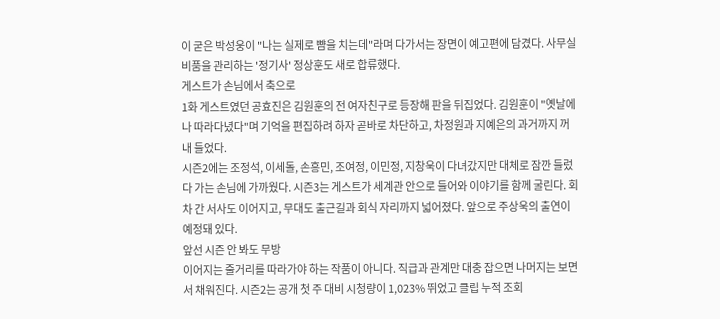이 굳은 박성웅이 "나는 실제로 뺨을 치는데"라며 다가서는 장면이 예고편에 담겼다. 사무실 비품을 관리하는 '정기사' 정상훈도 새로 합류했다.
게스트가 손님에서 축으로
1화 게스트였던 공효진은 김원훈의 전 여자친구로 등장해 판을 뒤집었다. 김원훈이 "옛날에 나 따라다녔다"며 기억을 편집하려 하자 곧바로 차단하고, 차정원과 지예은의 과거까지 꺼내 들었다.
시즌2에는 조정석, 이세돌, 손흥민, 조여정, 이민정, 지창욱이 다녀갔지만 대체로 잠깐 들렀다 가는 손님에 가까웠다. 시즌3는 게스트가 세계관 안으로 들어와 이야기를 함께 굴린다. 회차 간 서사도 이어지고, 무대도 출근길과 회식 자리까지 넓어졌다. 앞으로 주상욱의 출연이 예정돼 있다.
앞선 시즌 안 봐도 무방
이어지는 줄거리를 따라가야 하는 작품이 아니다. 직급과 관계만 대충 잡으면 나머지는 보면서 채워진다. 시즌2는 공개 첫 주 대비 시청량이 1,023% 뛰었고 클립 누적 조회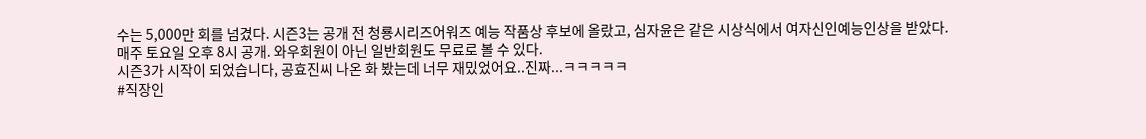수는 5,000만 회를 넘겼다. 시즌3는 공개 전 청룡시리즈어워즈 예능 작품상 후보에 올랐고, 심자윤은 같은 시상식에서 여자신인예능인상을 받았다.
매주 토요일 오후 8시 공개. 와우회원이 아닌 일반회원도 무료로 볼 수 있다.
시즌3가 시작이 되었습니다, 공효진씨 나온 화 봤는데 너무 재밌었어요..진짜...ㅋㅋㅋㅋㅋ
#직장인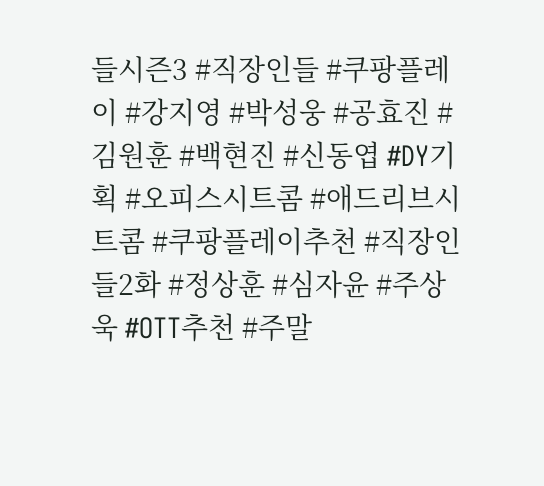들시즌3 #직장인들 #쿠팡플레이 #강지영 #박성웅 #공효진 #김원훈 #백현진 #신동엽 #DY기획 #오피스시트콤 #애드리브시트콤 #쿠팡플레이추천 #직장인들2화 #정상훈 #심자윤 #주상욱 #OTT추천 #주말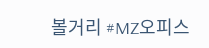볼거리 #MZ오피스